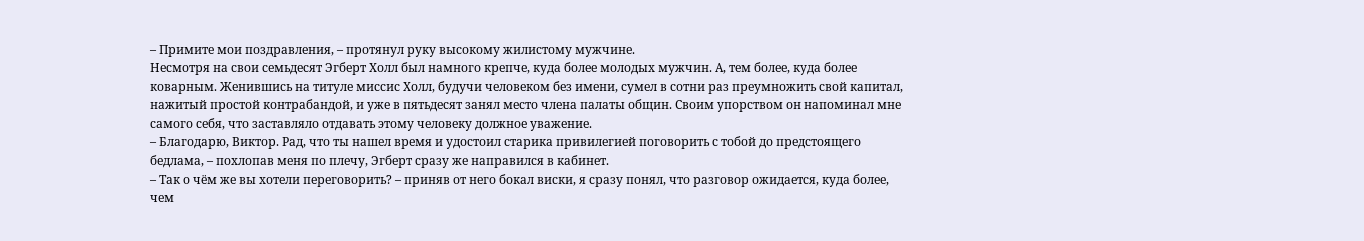– Примите мои поздравления, – протянул руку высокому жилистому мужчине.
Несмотря на свои семьдесят Эгберт Холл был намного крепче, куда более молодых мужчин. А, тем более, куда более коварным. Женившись на титуле миссис Холл, будучи человеком без имени, сумел в сотни раз преумножить свой капитал, нажитый простой контрабандой, и уже в пятьдесят занял место члена палаты общин. Своим упорством он напоминал мне самого себя, что заставляло отдавать этому человеку должное уважение.
– Благодарю, Виктор. Рад, что ты нашел время и удостоил старика привилегией поговорить с тобой до предстоящего бедлама, – похлопав меня по плечу, Эгберт сразу же направился в кабинет.
– Так о чём же вы хотели переговорить? – приняв от него бокал виски, я сразу понял, что разговор ожидается, куда более, чем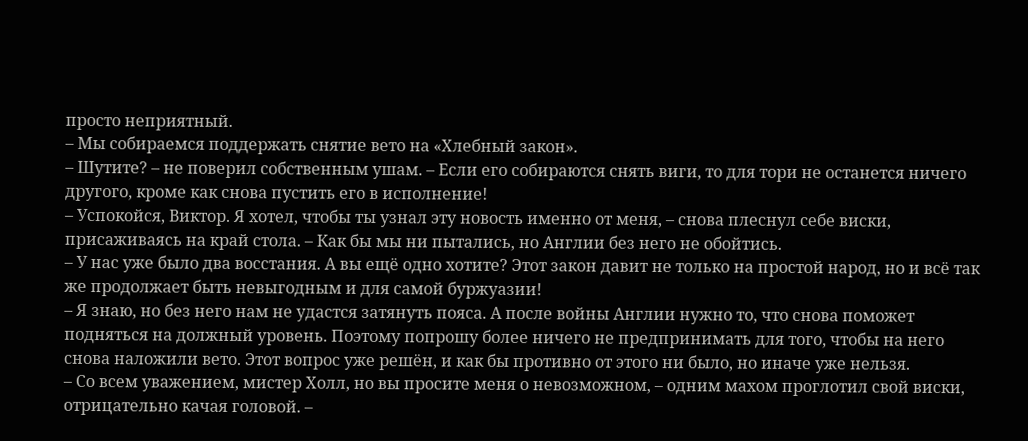просто неприятный.
– Мы собираемся поддержать снятие вето на «Хлебный закон».
– Шутите? – не поверил собственным ушам. – Если его собираются снять виги, то для тори не останется ничего другого, кроме как снова пустить его в исполнение!
– Успокойся, Виктор. Я хотел, чтобы ты узнал эту новость именно от меня, – снова плеснул себе виски, присаживаясь на край стола. – Как бы мы ни пытались, но Англии без него не обойтись.
– У нас уже было два восстания. А вы ещё одно хотите? Этот закон давит не только на простой народ, но и всё так же продолжает быть невыгодным и для самой буржуазии!
– Я знаю, но без него нам не удастся затянуть пояса. А после войны Англии нужно то, что снова поможет подняться на должный уровень. Поэтому попрошу более ничего не предпринимать для того, чтобы на него снова наложили вето. Этот вопрос уже решён, и как бы противно от этого ни было, но иначе уже нельзя.
– Со всем уважением, мистер Холл, но вы просите меня о невозможном, – одним махом проглотил свой виски, отрицательно качая головой. –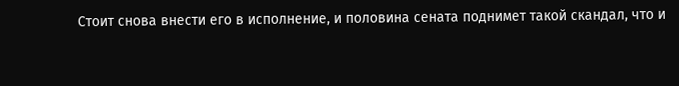Стоит снова внести его в исполнение, и половина сената поднимет такой скандал, что и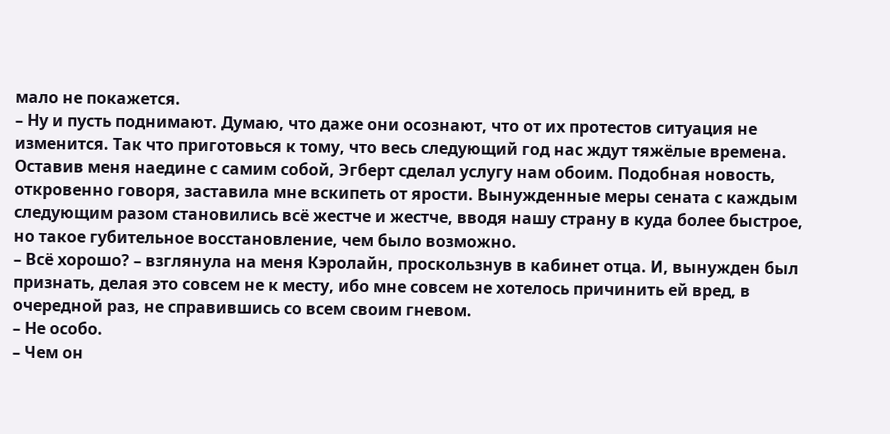мало не покажется.
– Ну и пусть поднимают. Думаю, что даже они осознают, что от их протестов ситуация не изменится. Так что приготовься к тому, что весь следующий год нас ждут тяжёлые времена.
Оставив меня наедине с самим собой, Эгберт сделал услугу нам обоим. Подобная новость, откровенно говоря, заставила мне вскипеть от ярости. Вынужденные меры сената с каждым следующим разом становились всё жестче и жестче, вводя нашу страну в куда более быстрое, но такое губительное восстановление, чем было возможно.
– Всё хорошо? – взглянула на меня Кэролайн, проскользнув в кабинет отца. И, вынужден был признать, делая это совсем не к месту, ибо мне совсем не хотелось причинить ей вред, в очередной раз, не справившись со всем своим гневом.
– Не особо.
– Чем он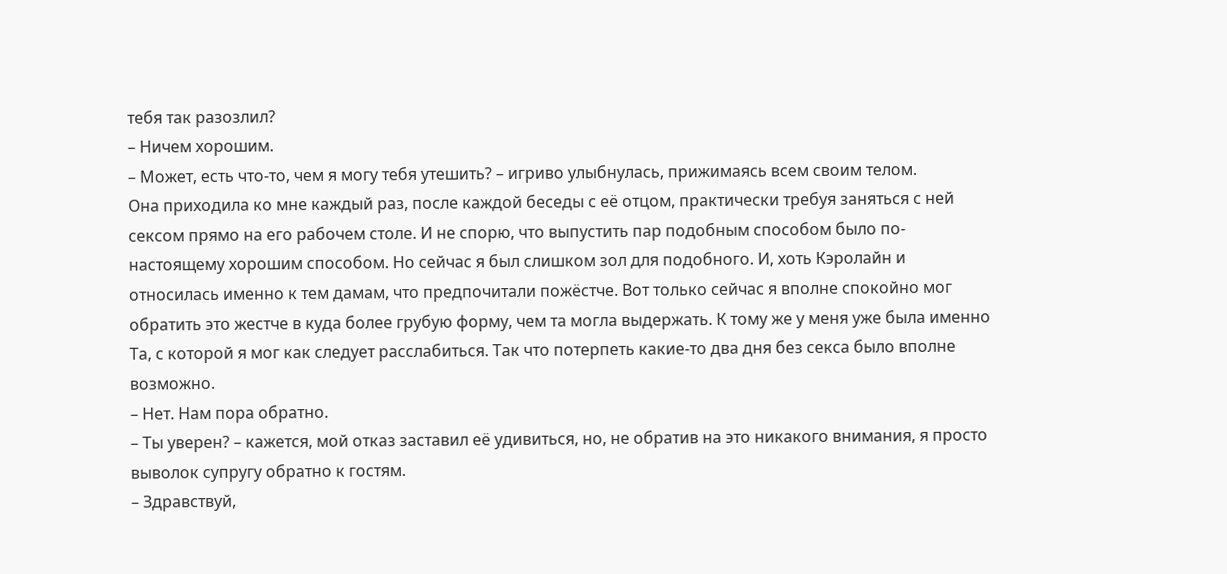тебя так разозлил?
– Ничем хорошим.
– Может, есть что-то, чем я могу тебя утешить? – игриво улыбнулась, прижимаясь всем своим телом.
Она приходила ко мне каждый раз, после каждой беседы с её отцом, практически требуя заняться с ней сексом прямо на его рабочем столе. И не спорю, что выпустить пар подобным способом было по-настоящему хорошим способом. Но сейчас я был слишком зол для подобного. И, хоть Кэролайн и относилась именно к тем дамам, что предпочитали пожёстче. Вот только сейчас я вполне спокойно мог обратить это жестче в куда более грубую форму, чем та могла выдержать. К тому же у меня уже была именно Та, с которой я мог как следует расслабиться. Так что потерпеть какие-то два дня без секса было вполне возможно.
– Нет. Нам пора обратно.
– Ты уверен? – кажется, мой отказ заставил её удивиться, но, не обратив на это никакого внимания, я просто выволок супругу обратно к гостям.
– Здравствуй,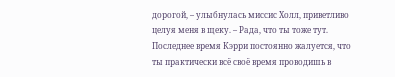дорогой, – улыбнулась миссис Холл, приветливо целуя меня в щеку. – Рада, что ты тоже тут. Последнее время Кэрри постоянно жалуется, что ты практически всё своё время проводишь в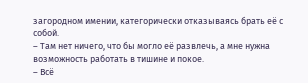загородном имении, категорически отказываясь брать её с собой.
– Там нет ничего, что бы могло её развлечь, а мне нужна возможность работать в тишине и покое.
– Всё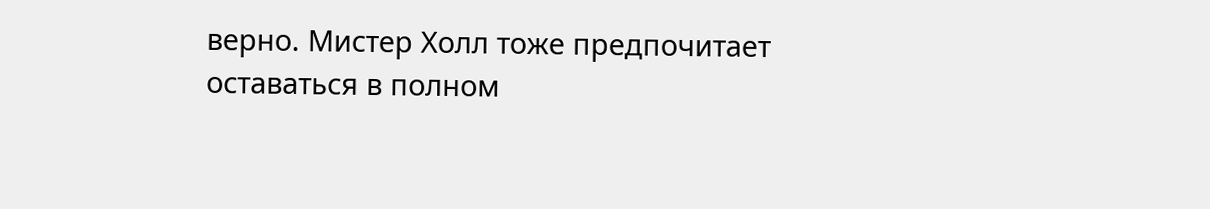верно. Мистер Холл тоже предпочитает оставаться в полном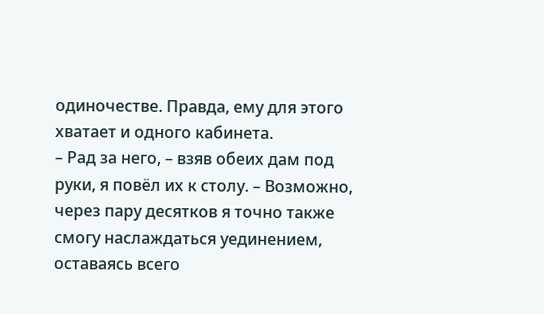одиночестве. Правда, ему для этого хватает и одного кабинета.
– Рад за него, – взяв обеих дам под руки, я повёл их к столу. – Возможно, через пару десятков я точно также смогу наслаждаться уединением, оставаясь всего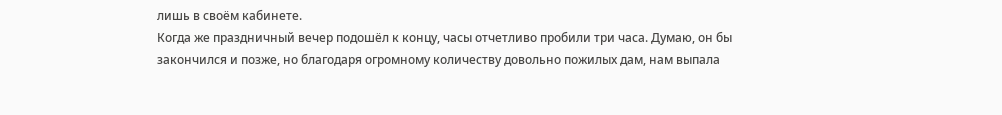лишь в своём кабинете.
Когда же праздничный вечер подошёл к концу, часы отчетливо пробили три часа. Думаю, он бы закончился и позже, но благодаря огромному количеству довольно пожилых дам, нам выпала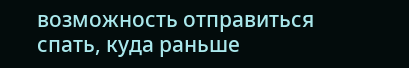возможность отправиться спать, куда раньше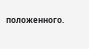положенного.